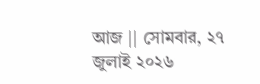আজ || সোমবার, ২৭ জুলাই ২০২৬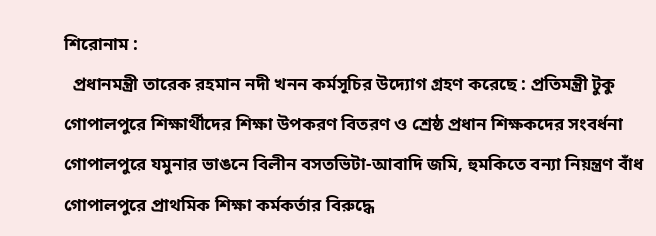শিরোনাম :
  প্রধানমন্ত্রী তারেক রহমান নদী খনন কর্মসূচির উদ্যোগ গ্রহণ করেছে : প্রতিমন্ত্রী টুকু       গোপালপুরে শিক্ষার্থীদের শিক্ষা উপকরণ বিতরণ ও শ্রেষ্ঠ প্রধান শিক্ষকদের সংবর্ধনা       গোপালপুরে যমুনার ভাঙনে বিলীন বসতভিটা-আবাদি জমি, হুমকিতে বন্যা নিয়ন্ত্রণ বাঁধ       গোপালপুরে প্রাথমিক শিক্ষা কর্মকর্তার বিরুদ্ধে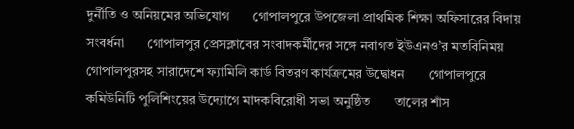দুর্নীতি ও অনিয়মের অভিযোগ       গোপালপুরে উপজেলা প্রাথমিক শিক্ষা অফিসারের বিদায় সংবর্ধনা       গোপালপুর প্রেসক্লাবের সংবাদকর্মীদের সঙ্গে নবাগত ইউএনও’র মতবিনিময়       গোপালপুরসহ সারাদেশে ফ্যামিলি কার্ড বিতরণ কার্যক্রমের উদ্বোধন       গোপালপুরে কমিউনিটি পুলিশিংয়ের উদ্যোগে মাদকবিরোধী সভা অনুষ্ঠিত       তালের শাঁস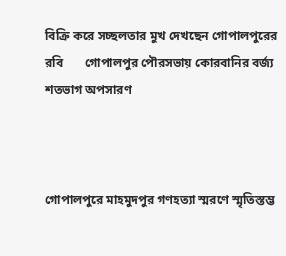বিক্রি করে সচ্ছলতার মুখ দেখছেন গোপালপুরের রবি       গোপালপুর পৌরসভায় কোরবানির বর্জ্য শতভাগ অপসারণ



গোপালপুরে মাহমুদপুর গণহত্যা স্মরণে স্মৃতিস্তম্ভ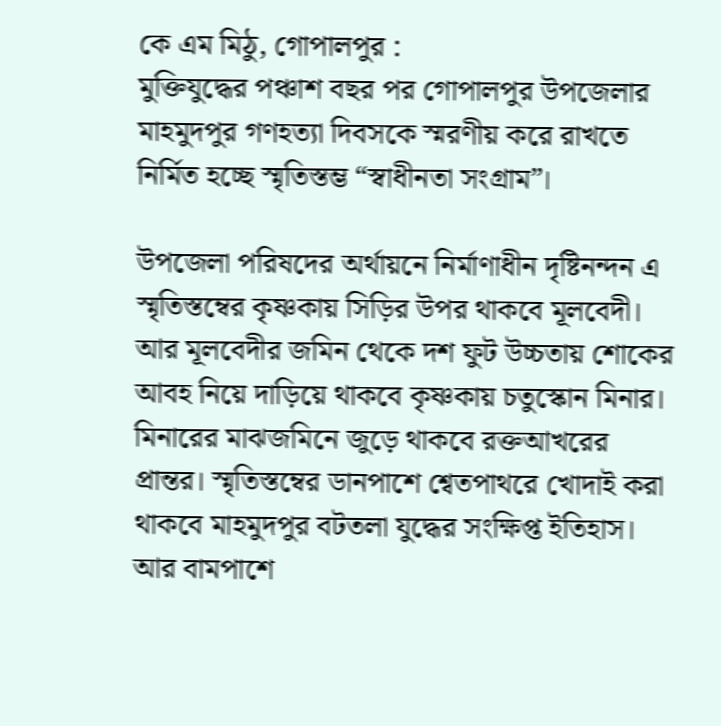কে এম মিঠু, গোপালপুর :
মুক্তিযুদ্ধের পঞ্চাশ বছর পর গোপালপুর উপজেলার মাহমুদপুর গণহত্যা দিবসকে স্মরণীয় করে রাখতে নির্মিত হচ্ছে স্মৃতিস্তম্ভ “স্বাধীনতা সংগ্রাম”।

উপজেলা পরিষদের অর্থায়নে নির্মাণাধীন দৃষ্টিনন্দন এ স্মৃতিস্তম্বের কৃষ্ণকায় সিড়ির উপর থাকবে মূলবেদী। আর মূলবেদীর জমিন থেকে দশ ফুট উচ্চতায় শোকের আবহ নিয়ে দাড়িয়ে থাকবে কৃষ্ণকায় চতুস্কোন মিনার। মিনারের মাঝজমিনে জুড়ে থাকবে রক্তআখরের প্রান্তর। স্মৃতিস্তম্বের ডানপাশে শ্বেতপাথরে খোদাই করা থাকবে মাহমুদপুর বটতলা যুদ্ধের সংক্ষিপ্ত ইতিহাস। আর বামপাশে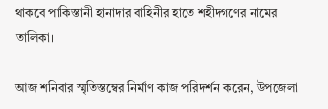থাকবে পাকিস্তানী হানাদার বাহিনীর হাতে শহীদগণের নামের তালিকা।

আজ শনিবার স্মৃতিস্তম্বের নির্মাণ কাজ পরিদর্শন করেন, উপজেলা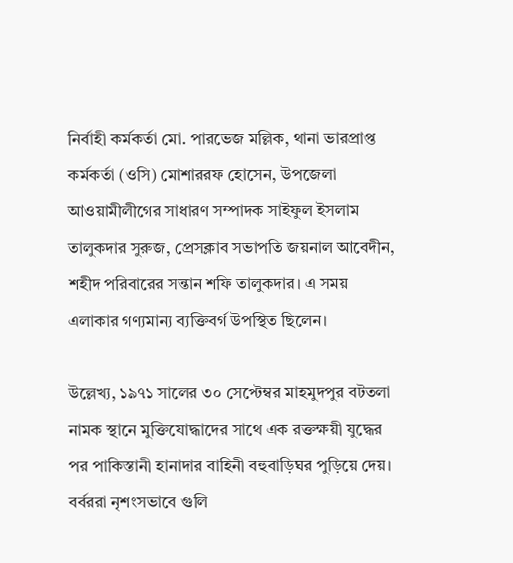নির্বাহী কর্মকর্তা মো. পারভেজ মল্লিক, থানা ভারপ্রাপ্ত কর্মকর্তা (ওসি) মোশাররফ হোসেন, উপজেলা আওয়ামীলীগের সাধারণ সম্পাদক সাইফুল ইসলাম তালুকদার সুরুজ, প্রেসক্লাব সভাপতি জয়নাল আবেদীন, শহীদ পরিবারের সন্তান শফি তালুকদার। এ সময় এলাকার গণ্যমান্য ব্যক্তিবর্গ উপস্থিত ছিলেন।

উল্লেখ্য, ১৯৭১ সালের ৩০ সেপ্টেম্বর মাহমুদপুর বটতলা নামক স্থানে মুক্তিযোদ্ধাদের সাথে এক রক্তক্ষয়ী যুদ্ধের পর পাকিস্তানী হানাদার বাহিনী বহুবাড়িঘর পুড়িয়ে দেয়। বর্বররা নৃশংসভাবে গুলি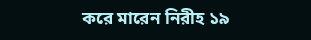করে মারেন নিরীহ ১৯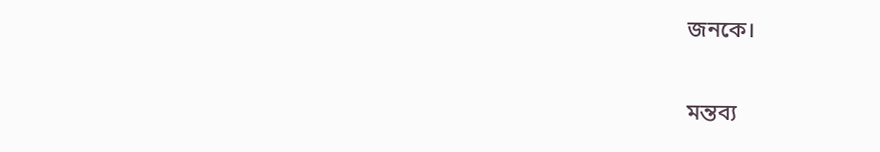জনকে।

মন্তব্য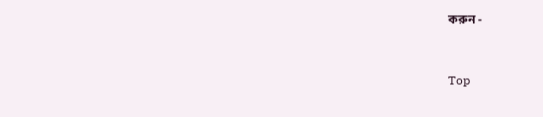করুন -


Top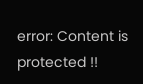error: Content is protected !!